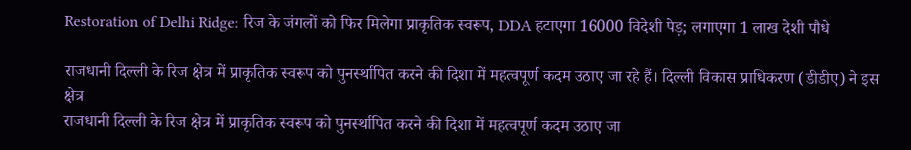Restoration of Delhi Ridge: रिज के जंगलों को फिर मिलेगा प्राकृतिक स्वरूप, DDA हटाएगा 16000 विदेशी पेड़; लगाएगा 1 लाख देशी पौधे

राजधानी दिल्ली के रिज क्षेत्र में प्राकृतिक स्वरूप को पुनर्स्थापित करने की दिशा में महत्वपूर्ण कदम उठाए जा रहे हैं। दिल्ली विकास प्राधिकरण (डीडीए) ने इस क्षेत्र
राजधानी दिल्ली के रिज क्षेत्र में प्राकृतिक स्वरूप को पुनर्स्थापित करने की दिशा में महत्वपूर्ण कदम उठाए जा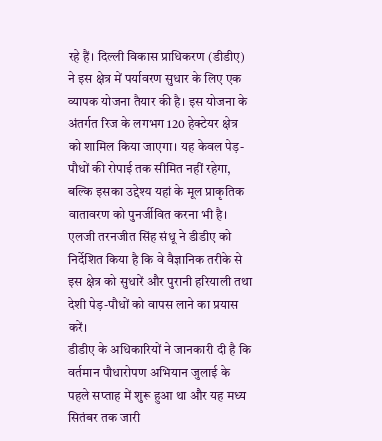रहे हैं। दिल्ली विकास प्राधिकरण (डीडीए) ने इस क्षेत्र में पर्यावरण सुधार के लिए एक व्यापक योजना तैयार की है। इस योजना के अंतर्गत रिज के लगभग 120 हेक्टेयर क्षेत्र को शामिल किया जाएगा। यह केवल पेड़-पौधों की रोपाई तक सीमित नहीं रहेगा, बल्कि इसका उद्देश्य यहां के मूल प्राकृतिक वातावरण को पुनर्जीवित करना भी है। एलजी तरनजीत सिंह संधू ने डीडीए को निर्देशित किया है कि वे वैज्ञानिक तरीके से इस क्षेत्र को सुधारें और पुरानी हरियाली तथा देशी पेड़-पौधों को वापस लाने का प्रयास करें।
डीडीए के अधिकारियों ने जानकारी दी है कि वर्तमान पौधारोपण अभियान जुलाई के पहले सप्ताह में शुरू हुआ था और यह मध्य सितंबर तक जारी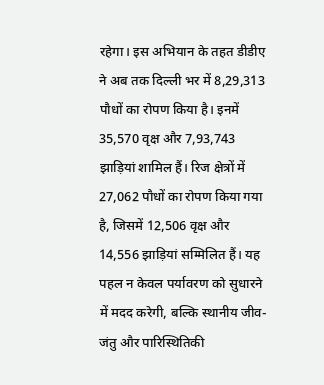रहेगा। इस अभियान के तहत डीडीए ने अब तक दिल्ली भर में 8,29,313 पौधों का रोपण किया है। इनमें 35,570 वृक्ष और 7,93,743 झाड़ियां शामिल हैं। रिज क्षेत्रों में 27,062 पौधों का रोपण किया गया है, जिसमें 12,506 वृक्ष और 14,556 झाड़ियां सम्मिलित हैं। यह पहल न केवल पर्यावरण को सुधारने में मदद करेगी, बल्कि स्थानीय जीव-जंतु और पारिस्थितिकी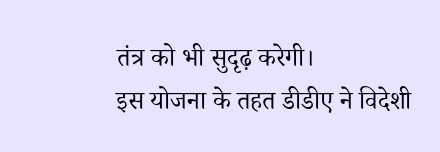तंत्र को भी सुदृढ़ करेगी।
इस योजना के तहत डीडीए ने विदेशी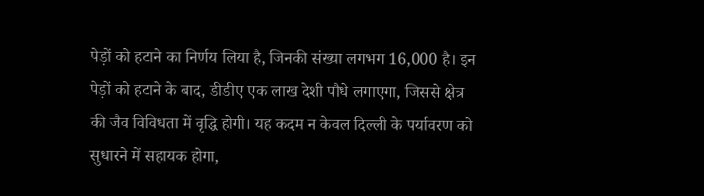पेड़ों को हटाने का निर्णय लिया है, जिनकी संख्या लगभग 16,000 है। इन पेड़ों को हटाने के बाद, डीडीए एक लाख देशी पौधे लगाएगा, जिससे क्षेत्र की जैव विविधता में वृद्धि होगी। यह कदम न केवल दिल्ली के पर्यावरण को सुधारने में सहायक होगा,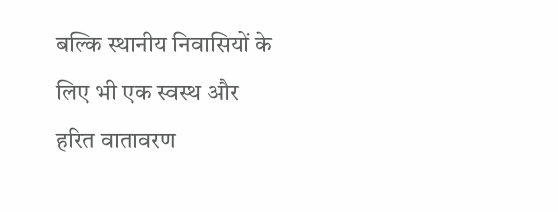बल्कि स्थानीय निवासियों के लिए भी एक स्वस्थ और हरित वातावरण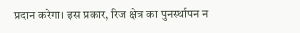प्रदान करेगा। इस प्रकार, रिज क्षेत्र का पुनर्स्थापन न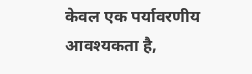केवल एक पर्यावरणीय आवश्यकता है,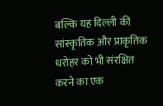बल्कि यह दिल्ली की सांस्कृतिक और प्राकृतिक धरोहर को भी संरक्षित करने का एक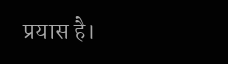प्रयास है।